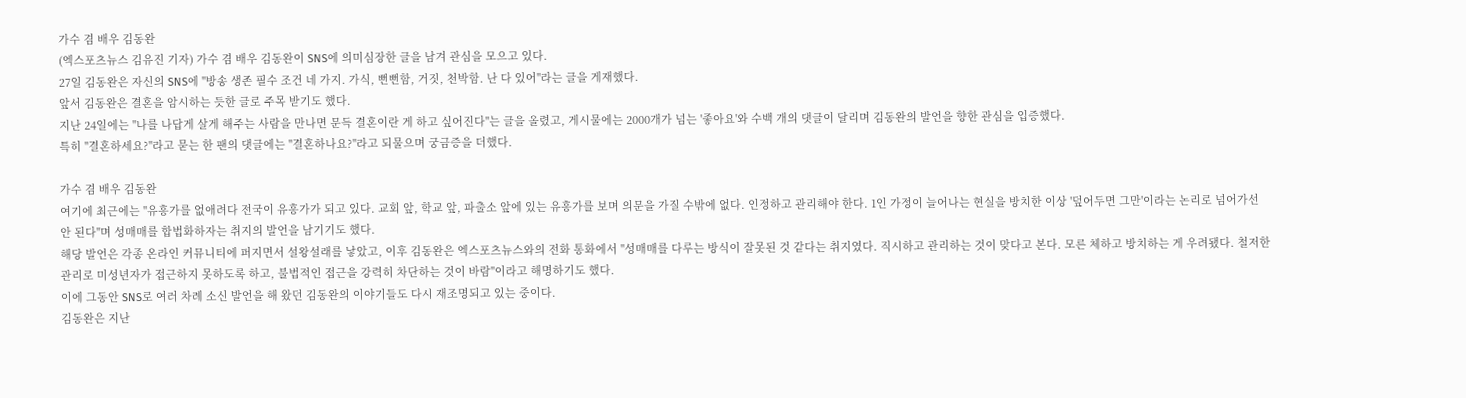가수 겸 배우 김동완
(엑스포츠뉴스 김유진 기자) 가수 겸 배우 김동완이 SNS에 의미심장한 글을 남겨 관심을 모으고 있다.
27일 김동완은 자신의 SNS에 "방송 생존 필수 조건 네 가지. 가식, 뻔뻔함, 거짓, 천박함. 난 다 있어"라는 글을 게재했다.
앞서 김동완은 결혼을 암시하는 듯한 글로 주목 받기도 했다.
지난 24일에는 "나를 나답게 살게 해주는 사람을 만나면 문득 결혼이란 게 하고 싶어진다"는 글을 올렸고, 게시물에는 2000개가 넘는 '좋아요'와 수백 개의 댓글이 달리며 김동완의 발언을 향한 관심을 입증했다.
특히 "결혼하세요?"라고 묻는 한 팬의 댓글에는 "결혼하나요?"라고 되물으며 궁금증을 더했다.

가수 겸 배우 김동완
여기에 최근에는 "유흥가를 없애려다 전국이 유흥가가 되고 있다. 교회 앞, 학교 앞, 파출소 앞에 있는 유흥가를 보며 의문을 가질 수밖에 없다. 인정하고 관리해야 한다. 1인 가정이 늘어나는 현실을 방치한 이상 '덮어두면 그만'이라는 논리로 넘어가선 안 된다"며 성매매를 합법화하자는 취지의 발언을 남기기도 했다.
해당 발언은 각종 온라인 커뮤니티에 퍼지면서 설왕설래를 낳았고, 이후 김동완은 엑스포츠뉴스와의 전화 통화에서 "성매매를 다루는 방식이 잘못된 것 같다는 취지였다. 직시하고 관리하는 것이 맞다고 본다. 모른 체하고 방치하는 게 우려됐다. 철저한 관리로 미성년자가 접근하지 못하도록 하고, 불법적인 접근을 강력히 차단하는 것이 바람"이라고 해명하기도 했다.
이에 그동안 SNS로 여러 차례 소신 발언을 해 왔던 김동완의 이야기들도 다시 재조명되고 있는 중이다.
김동완은 지난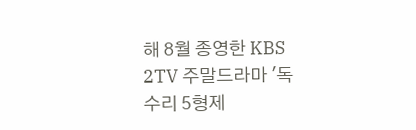해 8월 종영한 KBS 2TV 주말드라마 '독수리 5형제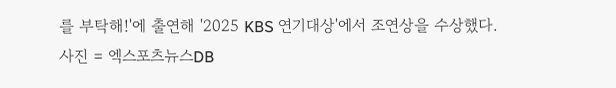를 부탁해!'에 출연해 '2025 KBS 연기대상'에서 조연상을 수상했다.
사진 = 엑스포츠뉴스DB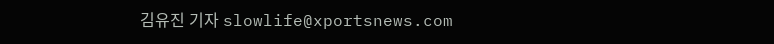김유진 기자 slowlife@xportsnews.com